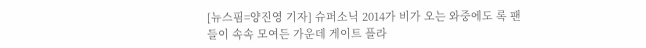[뉴스핌=양진영 기자] 슈퍼소닉 2014가 비가 오는 와중에도 록 팬들이 속속 모여든 가운데 게이트 플라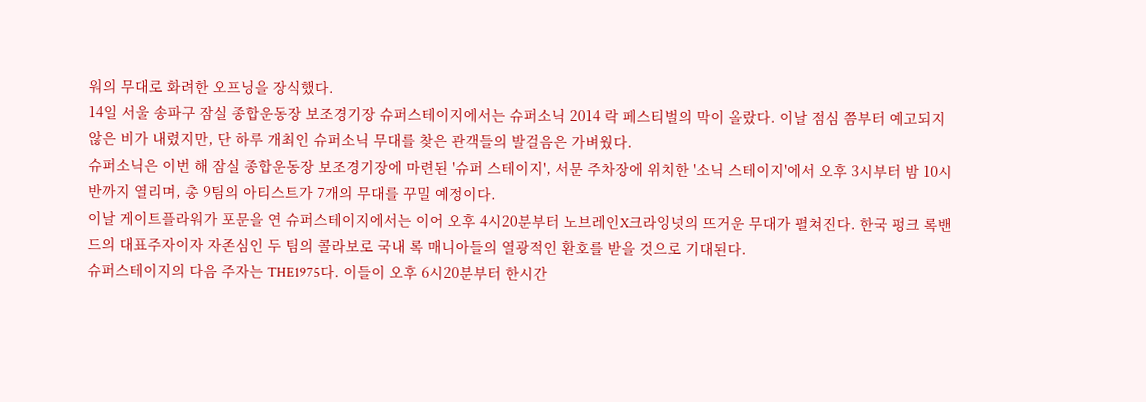워의 무대로 화려한 오프닝을 장식했다.
14일 서울 송파구 잠실 종합운동장 보조경기장 슈퍼스테이지에서는 슈퍼소닉 2014 락 페스티벌의 막이 올랐다. 이날 점심 쯤부터 예고되지 않은 비가 내렸지만, 단 하루 개최인 슈퍼소닉 무대를 찾은 관객들의 발걸음은 가벼웠다.
슈퍼소닉은 이번 해 잠실 종합운동장 보조경기장에 마련된 '슈퍼 스테이지', 서문 주차장에 위치한 '소닉 스테이지'에서 오후 3시부터 밤 10시반까지 열리며, 총 9팀의 아티스트가 7개의 무대를 꾸밀 예정이다.
이날 게이트플라워가 포문을 연 슈퍼스테이지에서는 이어 오후 4시20분부터 노브레인X크라잉넛의 뜨거운 무대가 펼쳐진다. 한국 펑크 록밴드의 대표주자이자 자존심인 두 팀의 콜라보로 국내 록 매니아들의 열광적인 환호를 받을 것으로 기대된다.
슈퍼스테이지의 다음 주자는 THE1975다. 이들이 오후 6시20분부터 한시간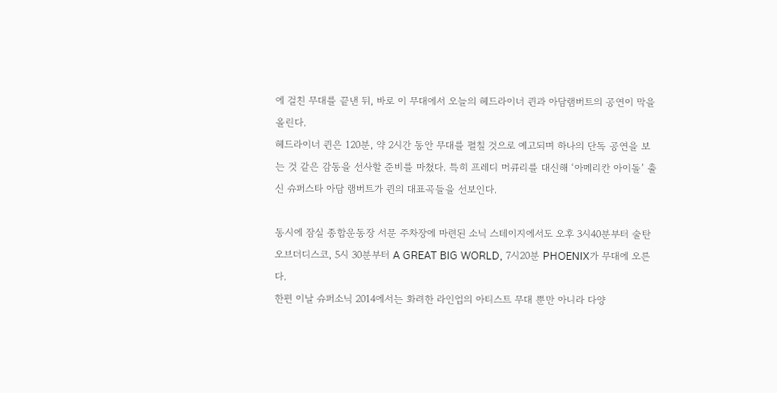에 걸친 무대를 끝낸 뒤, 바로 이 무대에서 오늘의 헤드라이너 퀸과 아담램버트의 공연이 막을 올린다.
헤드라이너 퀸은 120분, 약 2시간 동안 무대를 펼칠 것으로 예고되며 하나의 단독 공연을 보는 것 같은 감동을 선사할 준비를 마쳤다. 특히 프레디 머큐리를 대신해 ‘아메리칸 아이돌’ 출신 슈퍼스타 아담 램버트가 퀸의 대표곡들을 선보인다.

동시에 잠실 종합운동장 서문 주차장에 마련된 소닉 스테이지에서도 오후 3시40분부터 술탄오브더디스코, 5시 30분부터 A GREAT BIG WORLD, 7시20분 PHOENIX가 무대에 오른다.
한편 이날 슈퍼소닉 2014에서는 화려한 라인업의 아티스트 무대 뿐만 아니라 다양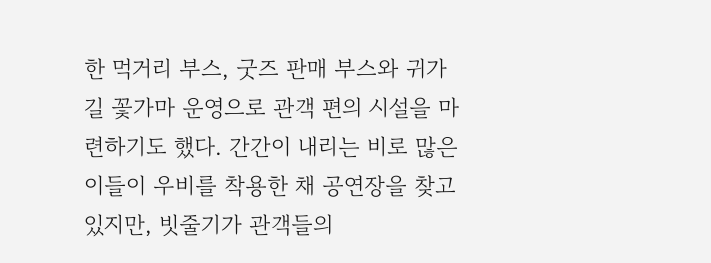한 먹거리 부스, 굿즈 판매 부스와 귀가길 꽃가마 운영으로 관객 편의 시설을 마련하기도 했다. 간간이 내리는 비로 많은 이들이 우비를 착용한 채 공연장을 찾고 있지만, 빗줄기가 관객들의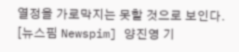열정을 가로막지는 못할 것으로 보인다.
[뉴스핌 Newspim] 양진영 기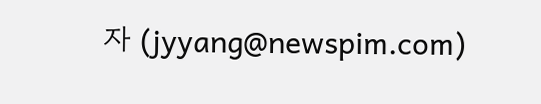자 (jyyang@newspim.com)